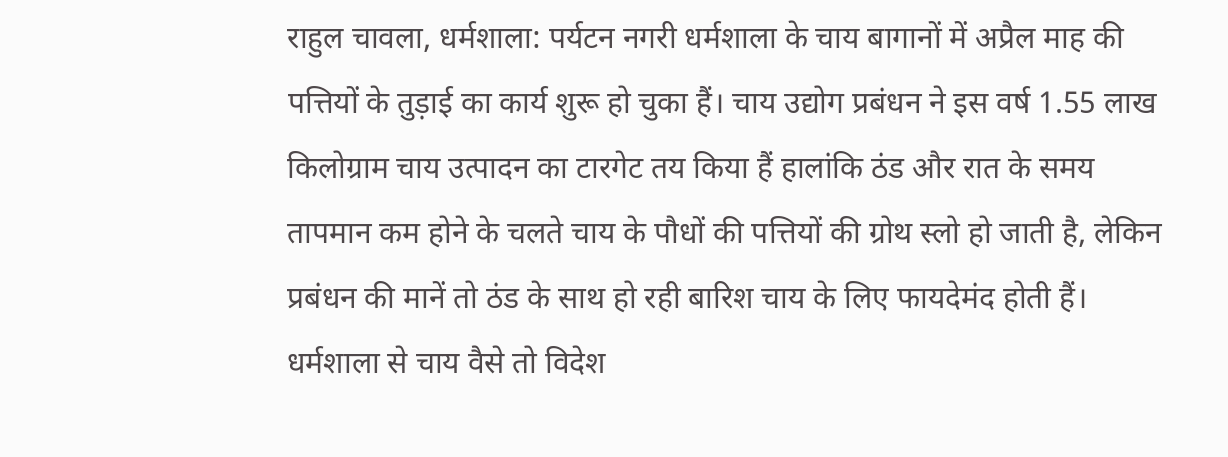राहुल चावला, धर्मशाला: पर्यटन नगरी धर्मशाला के चाय बागानों में अप्रैल माह की पत्तियों के तुड़ाई का कार्य शुरू हो चुका हैं। चाय उद्योग प्रबंधन ने इस वर्ष 1.55 लाख किलोग्राम चाय उत्पादन का टारगेट तय किया हैं हालांकि ठंड और रात के समय तापमान कम होने के चलते चाय के पौधों की पत्तियों की ग्रोथ स्लो हो जाती है, लेकिन प्रबंधन की मानें तो ठंड के साथ हो रही बारिश चाय के लिए फायदेमंद होती हैं।
धर्मशाला से चाय वैसे तो विदेश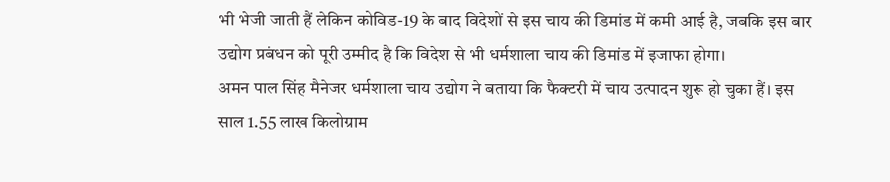भी भेजी जाती हैं लेकिन कोविड-19 के बाद विदेशों से इस चाय की डिमांड में कमी आई है, जबकि इस बार उद्योग प्रबंधन को पूरी उम्मीद है कि विदेश से भी धर्मशाला चाय की डिमांड में इजाफा होगा।
अमन पाल सिंह मैनेजर धर्मशाला चाय उद्योग ने बताया कि फैक्टरी में चाय उत्पादन शुरू हो चुका हैं। इस साल 1.55 लाख किलोग्राम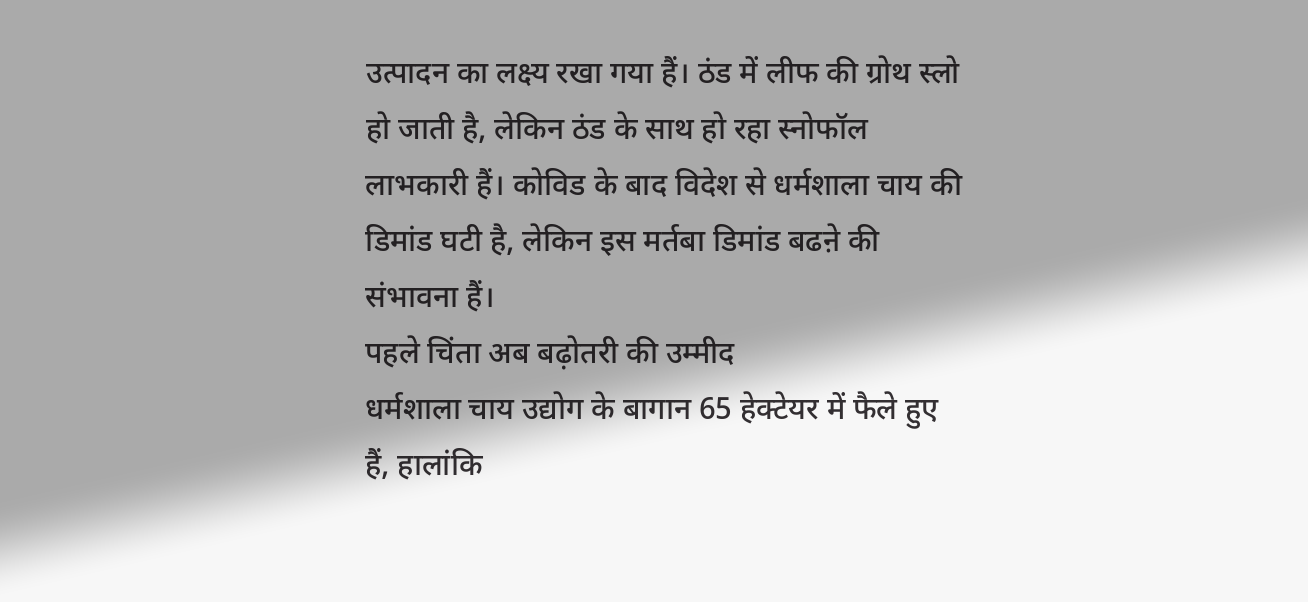उत्पादन का लक्ष्य रखा गया हैं। ठंड में लीफ की ग्रोथ स्लो हो जाती है, लेकिन ठंड के साथ हो रहा स्नोफॉल लाभकारी हैं। कोविड के बाद विदेश से धर्मशाला चाय की डिमांड घटी है, लेकिन इस मर्तबा डिमांड बढऩे की संभावना हैं।
पहले चिंता अब बढ़ोतरी की उम्मीद
धर्मशाला चाय उद्योग के बागान 65 हेक्टेयर में फैले हुए हैं, हालांकि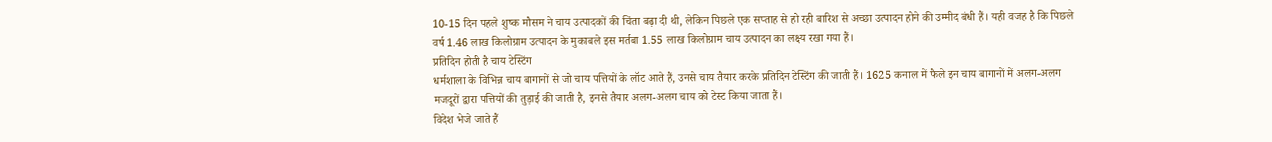10-15 दिन पहले शुष्क मौसम ने चाय उत्पादकों की चिंता बढ़ा दी थी, लेकिन पिछले एक सप्ताह से हो रही बारिश से अच्छा उत्पादन होने की उम्मीद बंधी हैं। यही वजह है कि पिछले वर्ष 1.46 लाख किलोग्राम उत्पादन के मुकाबले इस मर्तबा 1.55 लाख किलोग्राम चाय उत्पादन का लक्ष्य रखा गया हैं।
प्रतिदिन होती है चाय टेस्टिंग
धर्मशाला के विभिन्न चाय बागानों से जो चाय पत्तियों के लॉट आते हैं, उनसे चाय तैयार करके प्रतिदिन टेस्टिंग की जाती हैं। 1625 कनाल में फैले इन चाय बागानों में अलग-अलग मजदूरों द्वारा पत्तियों की तुड़ाई की जाती है, इनसे तैयार अलग-अलग चाय को टेस्ट किया जाता हैं।
विदेश भेजे जाते हैं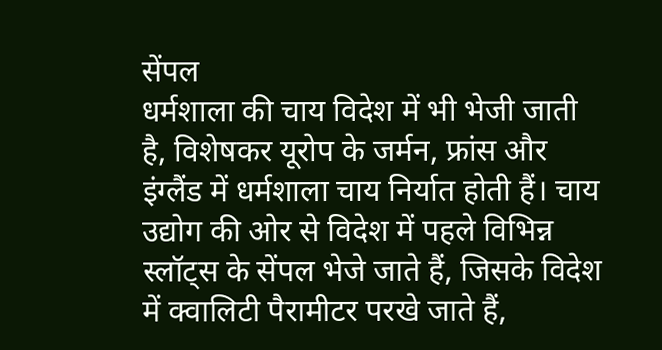सेंपल
धर्मशाला की चाय विदेश में भी भेजी जाती है, विशेषकर यूरोप के जर्मन, फ्रांस और इंग्लैंड में धर्मशाला चाय निर्यात होती हैं। चाय उद्योग की ओर से विदेश में पहले विभिन्न स्लॉट्स के सेंपल भेजे जाते हैं, जिसके विदेश में क्वालिटी पैरामीटर परखे जाते हैं,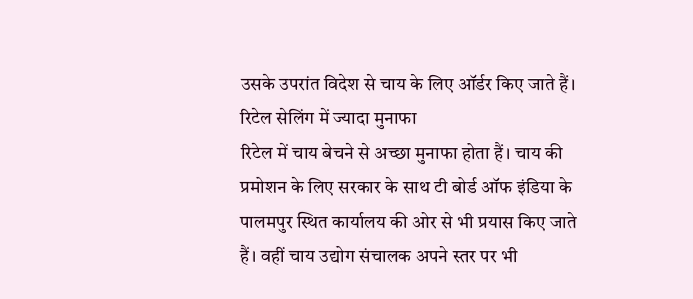उसके उपरांत विदेश से चाय के लिए ऑर्डर किए जाते हैं।
रिटेल सेलिंग में ज्यादा मुनाफा
रिटेल में चाय बेचने से अच्छा मुनाफा होता हैं। चाय की प्रमोशन के लिए सरकार के साथ टी बोर्ड ऑफ इंडिया के पालमपुर स्थित कार्यालय की ओर से भी प्रयास किए जाते हैं। वहीं चाय उद्योग संचालक अपने स्तर पर भी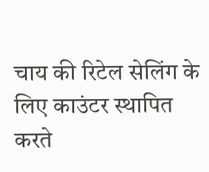चाय की रिटेल सेलिंग के लिए काउंटर स्थापित करते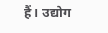हैं। उद्योग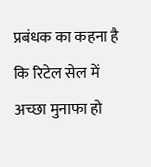प्रबंधक का कहना है कि रिटेल सेल में अच्छा मुनाफा हो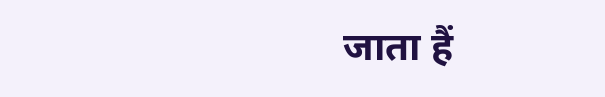जाता हैं